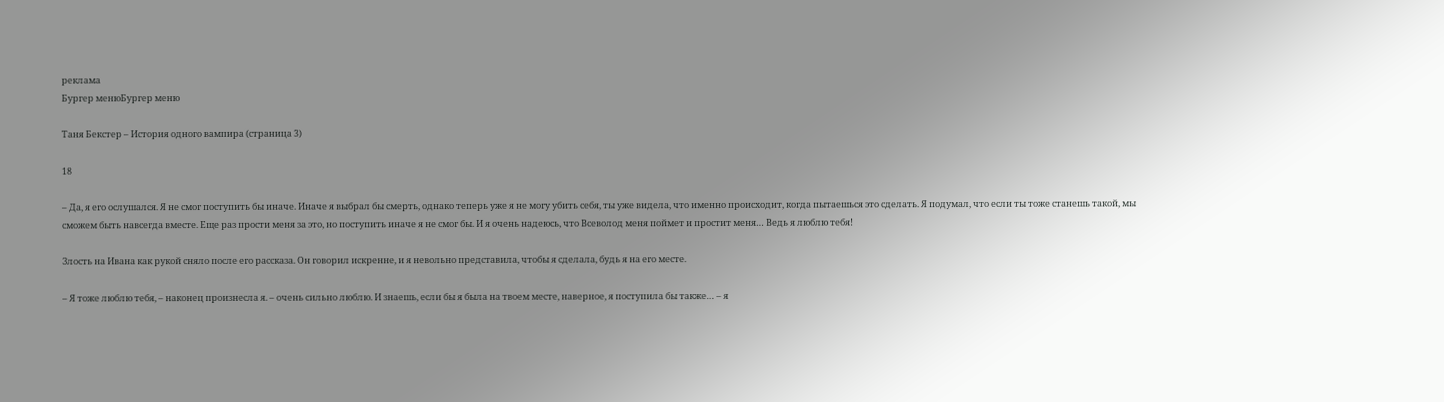реклама
Бургер менюБургер меню

Таня Бекстер – История одного вампира (страница 3)

18

– Да, я его ослушался. Я не смог поступить бы иначе. Иначе я выбрал бы смерть, однако теперь уже я не могу убить себя, ты уже видела, что именно происходит, когда пытаешься это сделать. Я подумал, что если ты тоже станешь такой, мы сможем быть навсегда вместе. Еще раз прости меня за это, но поступить иначе я не смог бы. И я очень надеюсь, что Всеволод меня поймет и простит меня… Ведь я люблю тебя!

Злость на Ивана как рукой сняло после его рассказа. Он говорил искренне, и я невольно представила, чтобы я сделала, будь я на его месте.

– Я тоже люблю тебя, – наконец произнесла я. – очень сильно люблю. И знаешь, если бы я была на твоем месте, наверное, я поступила бы также… – я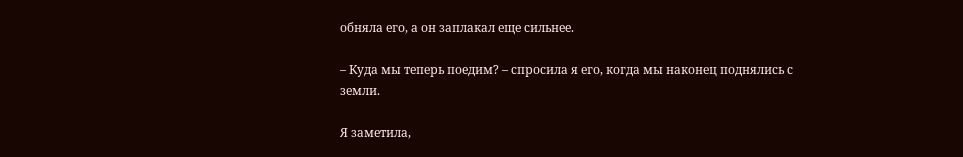обняла его, а он заплакал еще сильнее.

– Куда мы теперь поедим? – спросила я его, когда мы наконец поднялись с земли.

Я заметила,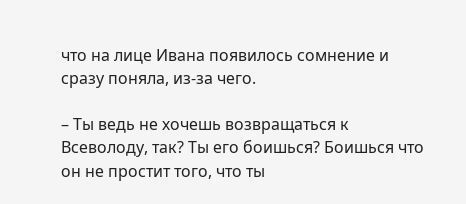что на лице Ивана появилось сомнение и сразу поняла, из-за чего.

– Ты ведь не хочешь возвращаться к Всеволоду, так? Ты его боишься? Боишься что он не простит того, что ты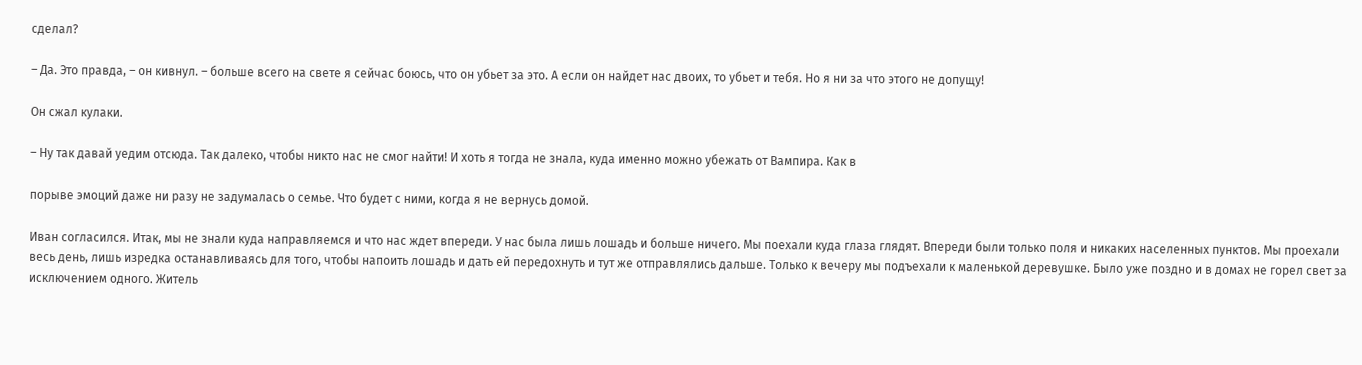сделал?

– Да. Это правда, – он кивнул. – больше всего на свете я сейчас боюсь, что он убьет за это. А если он найдет нас двоих, то убьет и тебя. Но я ни за что этого не допущу!

Он сжал кулаки.

– Ну так давай уедим отсюда. Так далеко, чтобы никто нас не смог найти! И хоть я тогда не знала, куда именно можно убежать от Вампира. Как в

порыве эмоций даже ни разу не задумалась о семье. Что будет с ними, когда я не вернусь домой.

Иван согласился. Итак, мы не знали куда направляемся и что нас ждет впереди. У нас была лишь лошадь и больше ничего. Мы поехали куда глаза глядят. Впереди были только поля и никаких населенных пунктов. Мы проехали весь день, лишь изредка останавливаясь для того, чтобы напоить лошадь и дать ей передохнуть и тут же отправлялись дальше. Только к вечеру мы подъехали к маленькой деревушке. Было уже поздно и в домах не горел свет за исключением одного. Житель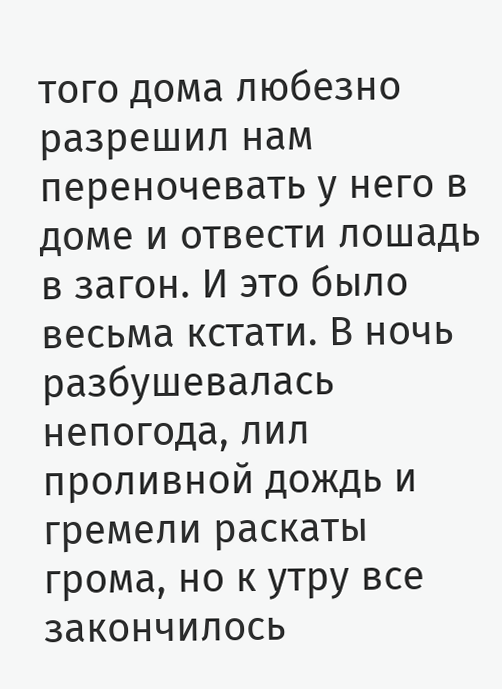того дома любезно разрешил нам переночевать у него в доме и отвести лошадь в загон. И это было весьма кстати. В ночь разбушевалась непогода, лил проливной дождь и гремели раскаты грома, но к утру все закончилось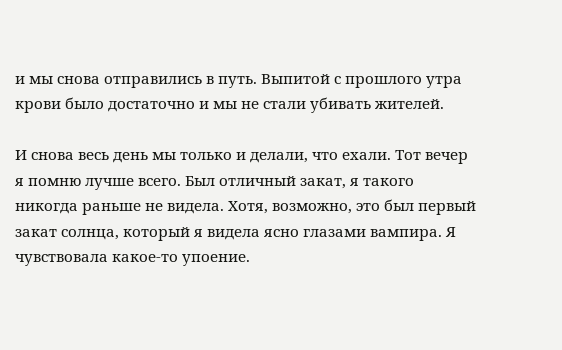и мы снова отправились в путь. Выпитой с прошлого утра крови было достаточно и мы не стали убивать жителей.

И снова весь день мы только и делали, что ехали. Тот вечер я помню лучше всего. Был отличный закат, я такого никогда раньше не видела. Хотя, возможно, это был первый закат солнца, который я видела ясно глазами вампира. Я чувствовала какое-то упоение.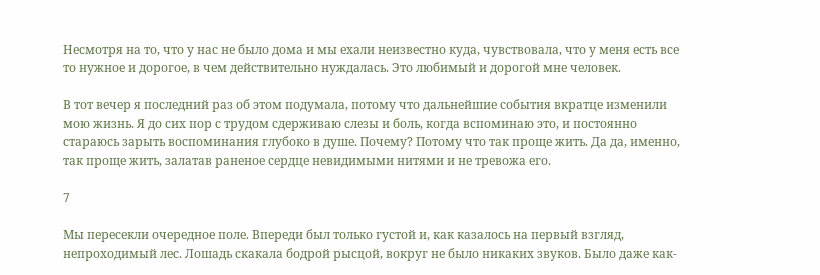Несмотря на то, что у нас не было дома и мы ехали неизвестно куда, чувствовала, что у меня есть все то нужное и дорогое, в чем действительно нуждалась. Это любимый и дорогой мне человек.

В тот вечер я последний раз об этом подумала, потому что дальнейшие события вкратце изменили мою жизнь. Я до сих пор с трудом сдерживаю слезы и боль, когда вспоминаю это, и постоянно стараюсь зарыть воспоминания глубоко в душе. Почему? Потому что так проще жить. Да да, именно, так проще жить, залатав раненое сердце невидимыми нитями и не тревожа его.

7

Мы пересекли очередное поле. Впереди был только густой и, как казалось на первый взгляд, непроходимый лес. Лошадь скакала бодрой рысцой, вокруг не было никаких звуков. Было даже как-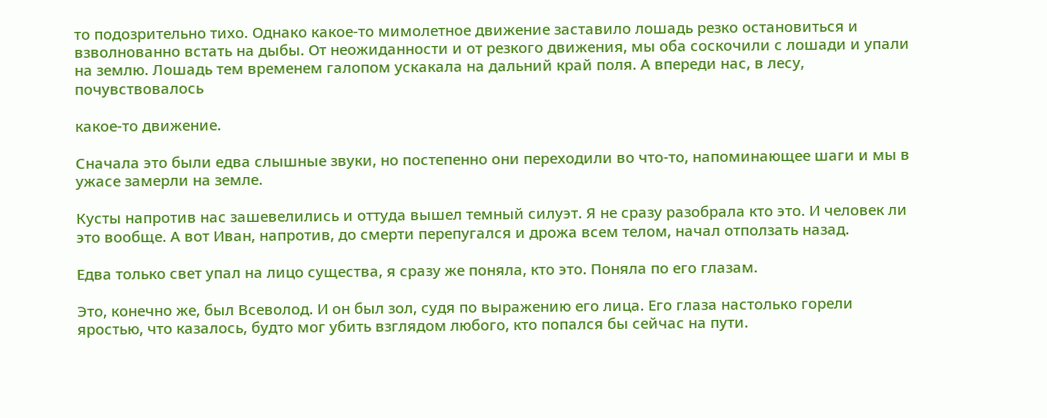то подозрительно тихо. Однако какое-то мимолетное движение заставило лошадь резко остановиться и взволнованно встать на дыбы. От неожиданности и от резкого движения, мы оба соскочили с лошади и упали на землю. Лошадь тем временем галопом ускакала на дальний край поля. А впереди нас, в лесу, почувствовалось

какое-то движение.

Сначала это были едва слышные звуки, но постепенно они переходили во что-то, напоминающее шаги и мы в ужасе замерли на земле.

Кусты напротив нас зашевелились и оттуда вышел темный силуэт. Я не сразу разобрала кто это. И человек ли это вообще. А вот Иван, напротив, до смерти перепугался и дрожа всем телом, начал отползать назад.

Едва только свет упал на лицо существа, я сразу же поняла, кто это. Поняла по его глазам.

Это, конечно же, был Всеволод. И он был зол, судя по выражению его лица. Его глаза настолько горели яростью, что казалось, будто мог убить взглядом любого, кто попался бы сейчас на пути.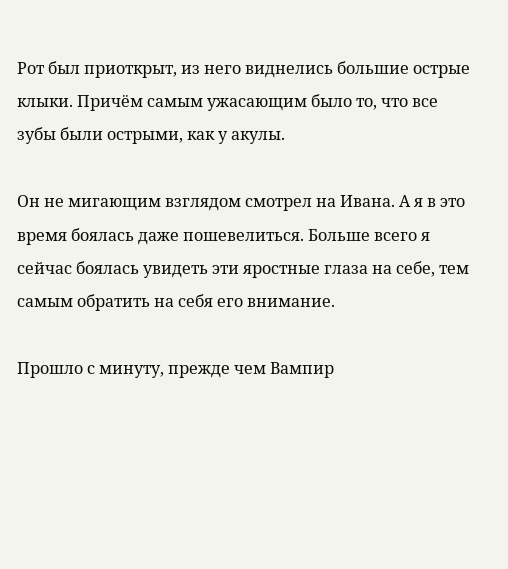Рот был приоткрыт, из него виднелись большие острые клыки. Причём самым ужасающим было то, что все зубы были острыми, как у акулы.

Он не мигающим взглядом смотрел на Ивана. А я в это время боялась даже пошевелиться. Больше всего я сейчас боялась увидеть эти яростные глаза на себе, тем самым обратить на себя его внимание.

Прошло с минуту, прежде чем Вампир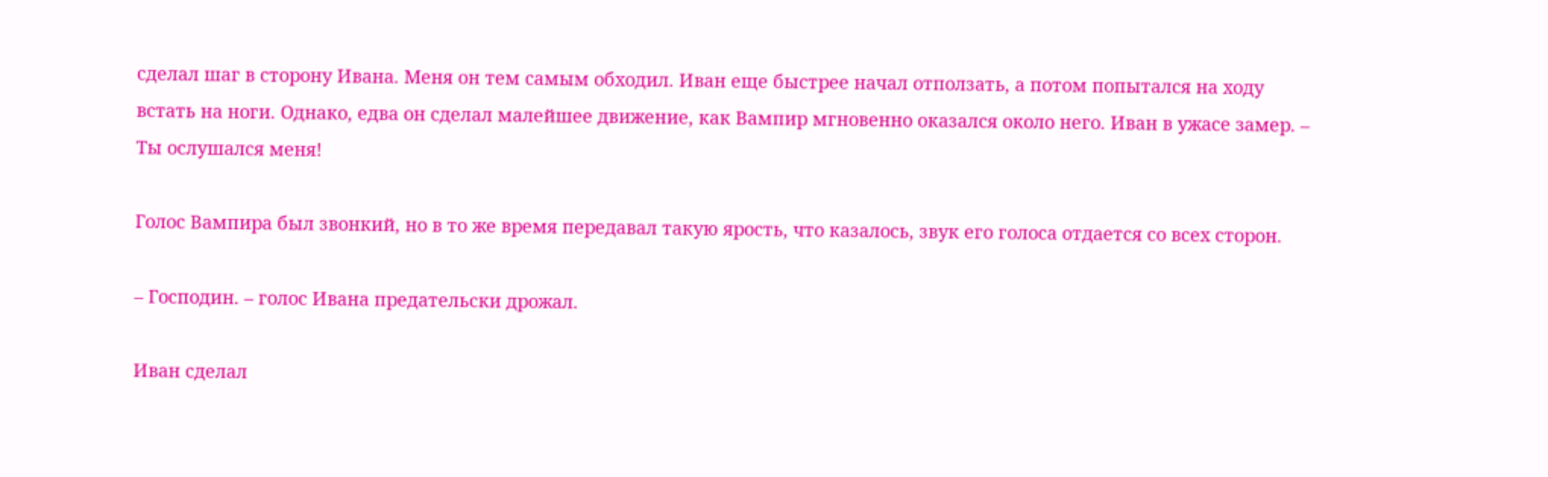сделал шаг в сторону Ивана. Меня он тем самым обходил. Иван еще быстрее начал отползать, а потом попытался на ходу встать на ноги. Однако, едва он сделал малейшее движение, как Вампир мгновенно оказался около него. Иван в ужасе замер. – Ты ослушался меня!

Голос Вампира был звонкий, но в то же время передавал такую ярость, что казалось, звук его голоса отдается со всех сторон.

– Господин. – голос Ивана предательски дрожал.

Иван сделал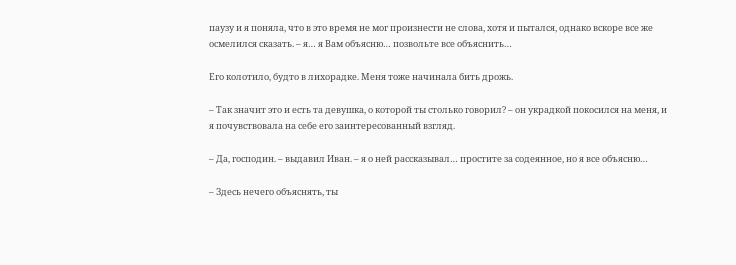паузу и я поняла, что в это время не мог произнести не слова, хотя и пытался, однако вскоре все же осмелился сказать. – я… я Вам объясню… позвольте все объяснить…

Его колотило, будто в лихорадке. Меня тоже начинала бить дрожь.

– Так значит это и есть та девушка, о которой ты столько говорил? – он украдкой покосился на меня, и я почувствовала на себе его заинтересованный взгляд.

– Да, господин. – выдавил Иван. – я о ней рассказывал… простите за содеянное, но я все объясню…

– Здесь нечего объяснять, ты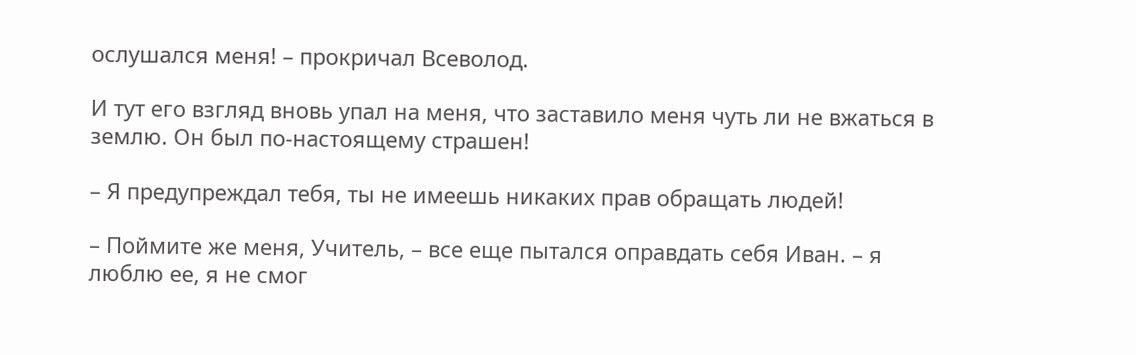ослушался меня! – прокричал Всеволод.

И тут его взгляд вновь упал на меня, что заставило меня чуть ли не вжаться в землю. Он был по-настоящему страшен!

– Я предупреждал тебя, ты не имеешь никаких прав обращать людей!

– Поймите же меня, Учитель, – все еще пытался оправдать себя Иван. – я люблю ее, я не смог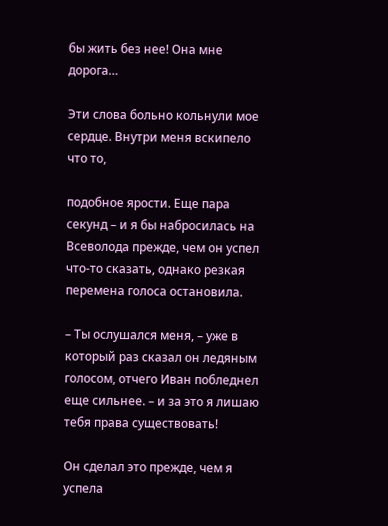бы жить без нее! Она мне дорога…

Эти слова больно кольнули мое сердце. Внутри меня вскипело что то,

подобное ярости. Еще пара секунд – и я бы набросилась на Всеволода прежде, чем он успел что-то сказать, однако резкая перемена голоса остановила.

– Ты ослушался меня, – уже в который раз сказал он ледяным голосом, отчего Иван побледнел еще сильнее. – и за это я лишаю тебя права существовать!

Он сделал это прежде, чем я успела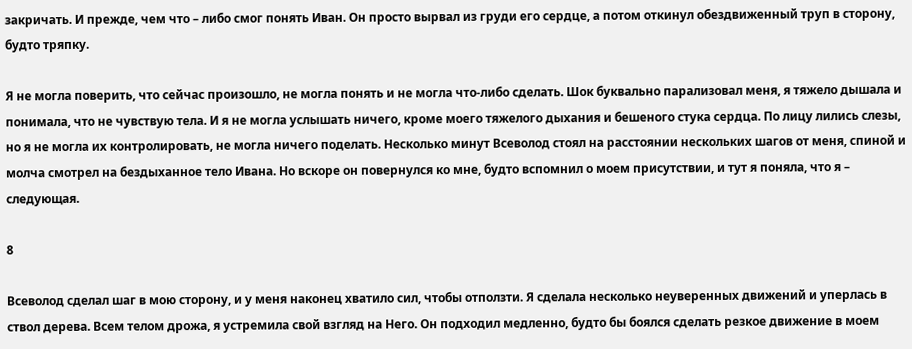закричать. И прежде, чем что – либо смог понять Иван. Он просто вырвал из груди его сердце, а потом откинул обездвиженный труп в сторону, будто тряпку.

Я не могла поверить, что сейчас произошло, не могла понять и не могла что-либо сделать. Шок буквально парализовал меня, я тяжело дышала и понимала, что не чувствую тела. И я не могла услышать ничего, кроме моего тяжелого дыхания и бешеного стука сердца. По лицу лились слезы, но я не могла их контролировать, не могла ничего поделать. Несколько минут Всеволод стоял на расстоянии нескольких шагов от меня, спиной и молча смотрел на бездыханное тело Ивана. Но вскоре он повернулся ко мне, будто вспомнил о моем присутствии, и тут я поняла, что я – следующая.

8

Всеволод сделал шаг в мою сторону, и у меня наконец хватило сил, чтобы отползти. Я сделала несколько неуверенных движений и уперлась в ствол дерева. Всем телом дрожа, я устремила свой взгляд на Него. Он подходил медленно, будто бы боялся сделать резкое движение в моем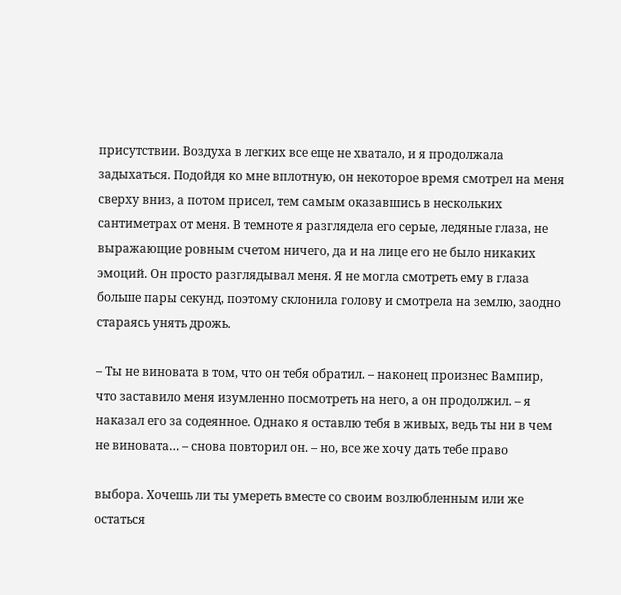присутствии. Воздуха в легких все еще не хватало, и я продолжала задыхаться. Подойдя ко мне вплотную, он некоторое время смотрел на меня сверху вниз, а потом присел, тем самым оказавшись в нескольких сантиметрах от меня. В темноте я разглядела его серые, ледяные глаза, не выражающие ровным счетом ничего, да и на лице его не было никаких эмоций. Он просто разглядывал меня. Я не могла смотреть ему в глаза больше пары секунд, поэтому склонила голову и смотрела на землю, заодно стараясь унять дрожь.

– Ты не виновата в том, что он тебя обратил. – наконец произнес Вампир, что заставило меня изумленно посмотреть на него, а он продолжил. – я наказал его за содеянное. Однако я оставлю тебя в живых, ведь ты ни в чем не виновата… – снова повторил он. – но, все же хочу дать тебе право

выбора. Хочешь ли ты умереть вместе со своим возлюбленным или же остаться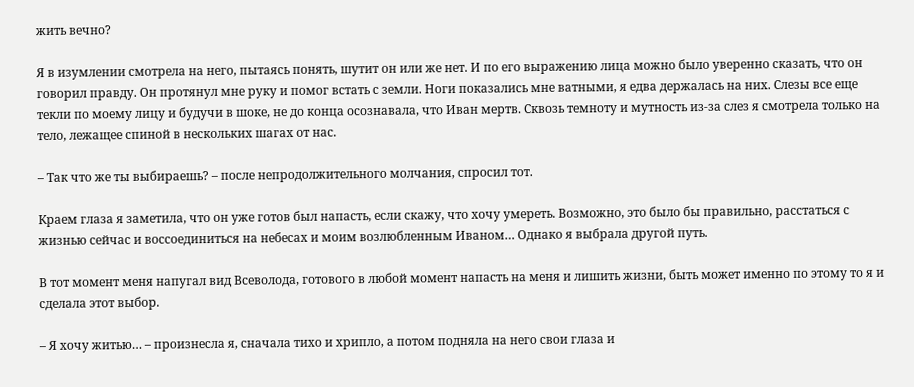жить вечно?

Я в изумлении смотрела на него, пытаясь понять, шутит он или же нет. И по его выражению лица можно было уверенно сказать, что он говорил правду. Он протянул мне руку и помог встать с земли. Ноги показались мне ватными, я едва держалась на них. Слезы все еще текли по моему лицу и будучи в шоке, не до конца осознавала, что Иван мертв. Сквозь темноту и мутность из-за слез я смотрела только на тело, лежащее спиной в нескольких шагах от нас.

– Так что же ты выбираешь? – после непродолжительного молчания, спросил тот.

Краем глаза я заметила, что он уже готов был напасть, если скажу, что хочу умереть. Возможно, это было бы правильно, расстаться с жизнью сейчас и воссоединиться на небесах и моим возлюбленным Иваном… Однако я выбрала другой путь.

В тот момент меня напугал вид Всеволода, готового в любой момент напасть на меня и лишить жизни, быть может именно по этому то я и сделала этот выбор.

– Я хочу житью… – произнесла я, сначала тихо и хрипло, а потом подняла на него свои глаза и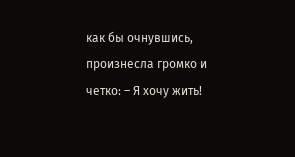как бы очнувшись, произнесла громко и четко: – Я хочу жить!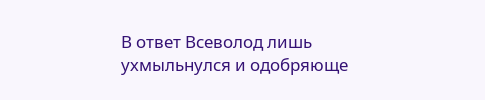В ответ Всеволод лишь ухмыльнулся и одобряюще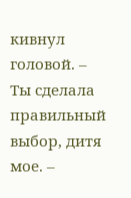кивнул головой. – Ты сделала правильный выбор, дитя мое. –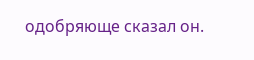одобряюще сказал он.